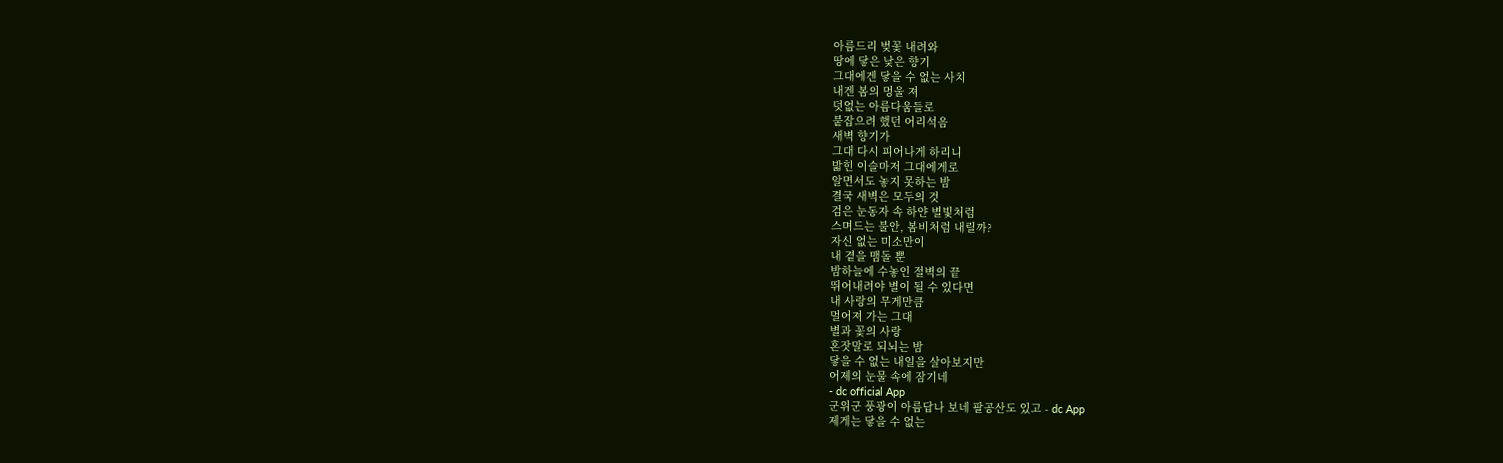아름드리 벚꽃 내려와
땅에 닿은 낮은 향기
그대에겐 닿을 수 없는 사치
내겐 봄의 멍울 져
덧없는 아름다움들로
붙잡으려 했던 어리석음
새벽 향기가
그대 다시 피어나게 하리니
밟힌 이슬마저 그대에게로
알면서도 놓지 못하는 밤
결국 새벽은 모두의 것
검은 눈동자 속 하얀 별빛처럼
스며드는 불안, 봄비처럼 내릴까?
자신 없는 미소만이
내 곁을 맴돌 뿐
밤하늘에 수놓인 절벽의 끝
뛰어내려야 별이 될 수 있다면
내 사랑의 무게만큼
멀어져 가는 그대
별과 꽃의 사랑
혼잣말로 되뇌는 밤
닿을 수 없는 내일을 살아보지만
어제의 눈물 속에 잠기네
- dc official App
군위군 풍광이 아름답나 보네 팔공산도 있고 - dc App
제게는 닿을 수 없는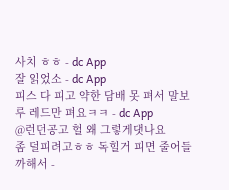사치 ㅎㅎ - dc App
잘 읽었소 - dc App
피스 다 피고 약한 담배 못 펴서 말보루 레드만 펴요ㅋㅋ - dc App
@런던공고 헐 왜 그렇게댓나요
좀 덜피려고ㅎㅎ 독힐거 피면 줄어들까해서 -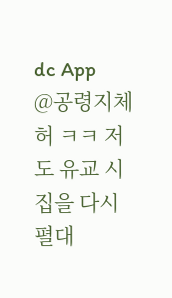dc App
@공령지체 허 ㅋㅋ 저도 유교 시집을 다시 펼대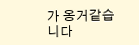가 옹거같습니다